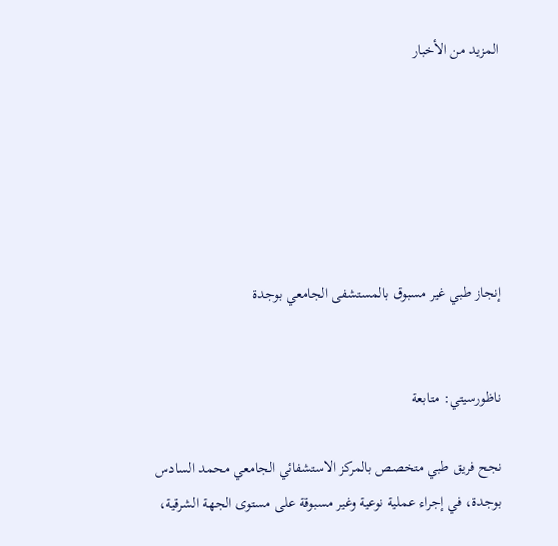المزيد من الأخبار






إنجاز طبي غير مسبوق بالمستشفى الجامعي بوجدة


ناظورسيتي: متابعة

نجح فريق طبي متخصص بالمركز الاستشفائي الجامعي محمد السادس بوجدة، في إجراء عملية نوعية وغير مسبوقة على مستوى الجهة الشرقية،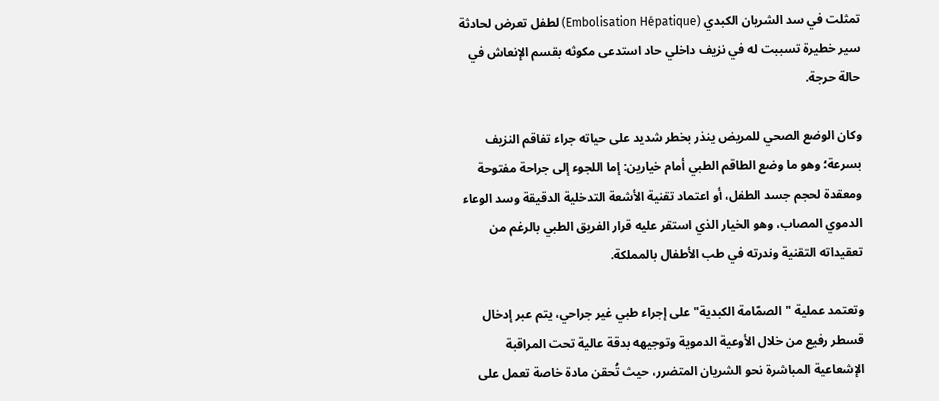تمثلت في سد الشريان الكبدي (Embolisation Hépatique) لطفل تعرض لحادثة سير خطيرة تسببت له في نزيف داخلي حاد استدعى مكوثه بقسم الإنعاش في حالة حرجة.

وكان الوضع الصحي للمريض ينذر بخطر شديد على حياته جراء تفاقم النزيف بسرعة؛ وهو ما وضع الطاقم الطبي أمام خيارين: إما اللجوء إلى جراحة مفتوحة ومعقدة لحجم جسد الطفل، أو اعتماد تقنية الأشعة التدخلية الدقيقة وسد الوعاء الدموي المصاب، وهو الخيار الذي استقر عليه قرار الفريق الطبي بالرغم من تعقيداته التقنية وندرته في طب الأطفال بالمملكة.

وتعتمد عملية "الصمّامة الكبدية" على إجراء طبي غير جراحي، يتم عبر إدخال قسطر رفيع من خلال الأوعية الدموية وتوجيهه بدقة عالية تحت المراقبة الإشعاعية المباشرة نحو الشريان المتضرر، حيث تُحقن مادة خاصة تعمل على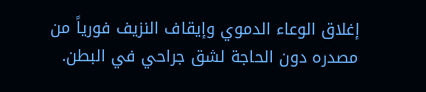إغلاق الوعاء الدموي وإيقاف النزيف فورياً من مصدره دون الحاجة لشق جراحي في البطن.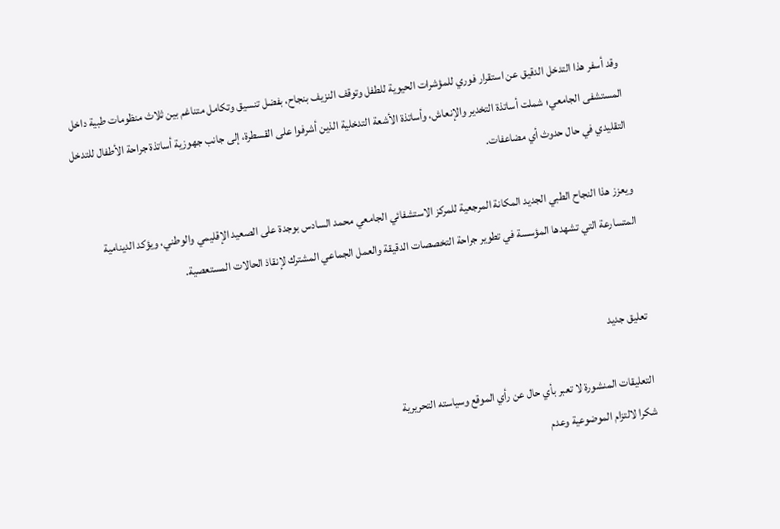وقد أسفر هذا التدخل الدقيق عن استقرار فوري للمؤشرات الحيوية للطفل وتوقف النزيف بنجاح، بفضل تنسيق وتكامل متناغم بين ثلاث منظومات طبية داخل المستشفى الجامعي؛ شملت أساتذة التخدير والإنعاش، وأساتذة الأشعة التدخلية الذين أشرفوا على القسطرة، إلى جانب جهوزية أساتذة جراحة الأطفال للتدخل التقليدي في حال حدوث أي مضاعفات.

ويعزز هذا النجاح الطبي الجديد المكانة المرجعية للمركز الاستشفائي الجامعي محمد السادس بوجدة على الصعيد الإقليمي والوطني، ويؤكد الدينامية المتسارعة التي تشهدها المؤسسة في تطوير جراحة التخصصات الدقيقة والعمل الجماعي المشترك لإنقاذ الحالات المستعصية.


تعليق جديد

التعليقات المنشورة لا تعبر بأي حال عن رأي الموقع وسياسته التحريرية
شكرا لالتزام الموضوعية وعدم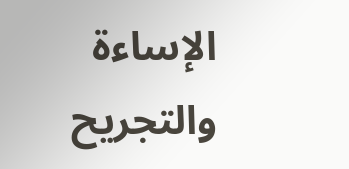الإساءة والتجريح